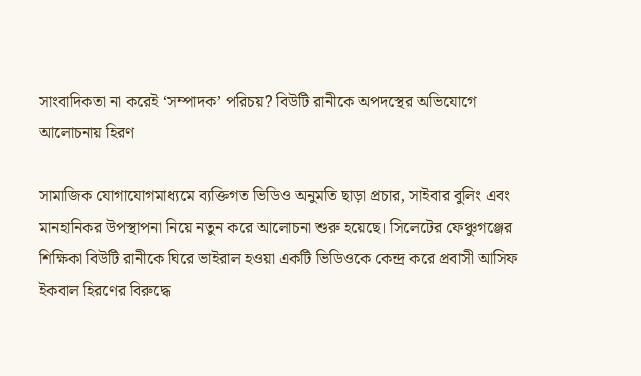সাংবাদিকতা না করেই ‘সম্পাদক’ পরিচয়? বিউটি রানীকে অপদস্থের অভিযোগে আলোচনায় হিরণ

সামাজিক যোগাযোগমাধ্যমে ব্যক্তিগত ভিডিও অনুমতি ছাড়া প্রচার, সাইবার বুলিং এবং মানহানিকর উপস্থাপনা নিয়ে নতুন করে আলোচনা শুরু হয়েছে। সিলেটের ফেঞ্চুগঞ্জের শিক্ষিকা বিউটি রানীকে ঘিরে ভাইরাল হওয়া একটি ভিডিওকে কেন্দ্র করে প্রবাসী আসিফ ইকবাল হিরণের বিরুদ্ধে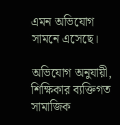এমন অভিযোগ সামনে এসেছে।

অভিযোগ অনুযায়ী, শিক্ষিকার ব্যক্তিগত সামাজিক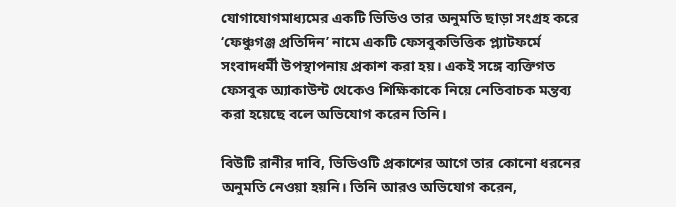যোগাযোগমাধ্যমের একটি ভিডিও তার অনুমতি ছাড়া সংগ্রহ করে ‘ফেঞ্চুগঞ্জ প্রতিদিন’ নামে একটি ফেসবুকভিত্তিক প্ল্যাটফর্মে সংবাদধর্মী উপস্থাপনায় প্রকাশ করা হয়। একই সঙ্গে ব্যক্তিগত ফেসবুক অ্যাকাউন্ট থেকেও শিক্ষিকাকে নিয়ে নেতিবাচক মন্তব্য করা হয়েছে বলে অভিযোগ করেন তিনি।

বিউটি রানীর দাবি, ভিডিওটি প্রকাশের আগে তার কোনো ধরনের অনুমতি নেওয়া হয়নি। তিনি আরও অভিযোগ করেন,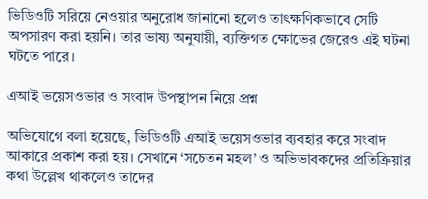ভিডিওটি সরিয়ে নেওয়ার অনুরোধ জানানো হলেও তাৎক্ষণিকভাবে সেটি অপসারণ করা হয়নি। তার ভাষ্য অনুযায়ী, ব্যক্তিগত ক্ষোভের জেরেও এই ঘটনা ঘটতে পারে।

এআই ভয়েসওভার ও সংবাদ উপস্থাপন নিয়ে প্রশ্ন

অভিযোগে বলা হয়েছে, ভিডিওটি এআই ভয়েসওভার ব্যবহার করে সংবাদ আকারে প্রকাশ করা হয়। সেখানে ‘সচেতন মহল’ ও অভিভাবকদের প্রতিক্রিয়ার কথা উল্লেখ থাকলেও তাদের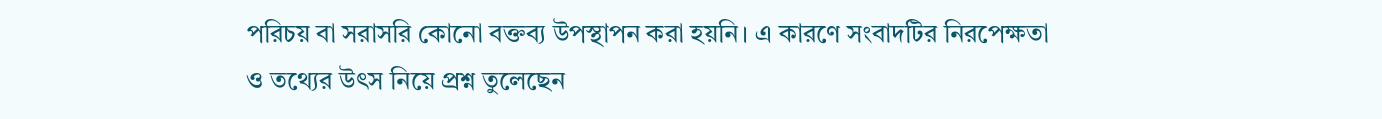পরিচয় বা সরাসরি কোনো বক্তব্য উপস্থাপন করা হয়নি। এ কারণে সংবাদটির নিরপেক্ষতা ও তথ্যের উৎস নিয়ে প্রশ্ন তুলেছেন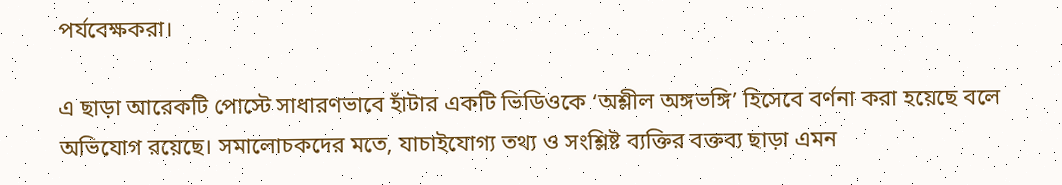পর্যবেক্ষকরা।

এ ছাড়া আরেকটি পোস্টে সাধারণভাবে হাঁটার একটি ভিডিওকে ‘অশ্লীল অঙ্গভঙ্গি’ হিসেবে বর্ণনা করা হয়েছে বলে অভিযোগ রয়েছে। সমালোচকদের মতে, যাচাইযোগ্য তথ্য ও সংশ্লিষ্ট ব্যক্তির বক্তব্য ছাড়া এমন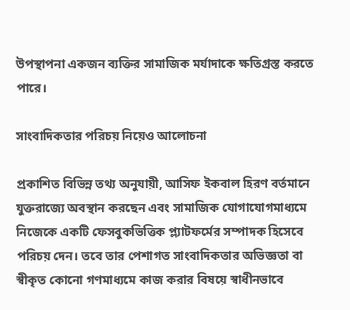উপস্থাপনা একজন ব্যক্তির সামাজিক মর্যাদাকে ক্ষতিগ্রস্ত করতে পারে।

সাংবাদিকতার পরিচয় নিয়েও আলোচনা

প্রকাশিত বিভিন্ন তথ্য অনুযায়ী, আসিফ ইকবাল হিরণ বর্তমানে যুক্তরাজ্যে অবস্থান করছেন এবং সামাজিক যোগাযোগমাধ্যমে নিজেকে একটি ফেসবুকভিত্তিক প্ল্যাটফর্মের সম্পাদক হিসেবে পরিচয় দেন। তবে তার পেশাগত সাংবাদিকতার অভিজ্ঞতা বা স্বীকৃত কোনো গণমাধ্যমে কাজ করার বিষয়ে স্বাধীনভাবে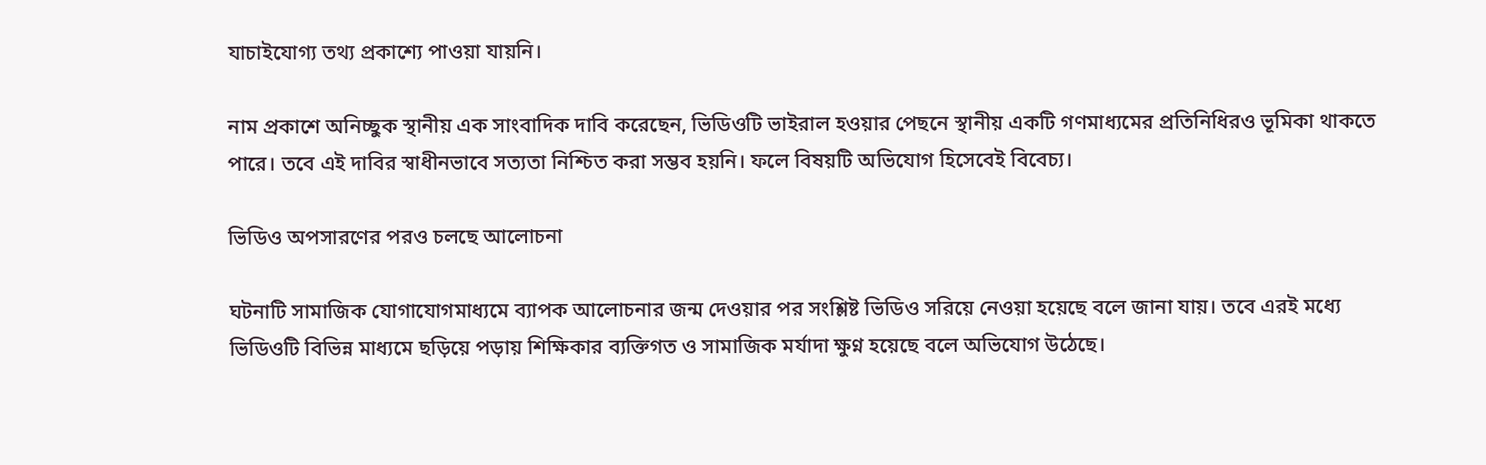যাচাইযোগ্য তথ্য প্রকাশ্যে পাওয়া যায়নি।

নাম প্রকাশে অনিচ্ছুক স্থানীয় এক সাংবাদিক দাবি করেছেন, ভিডিওটি ভাইরাল হওয়ার পেছনে স্থানীয় একটি গণমাধ্যমের প্রতিনিধিরও ভূমিকা থাকতে পারে। তবে এই দাবির স্বাধীনভাবে সত্যতা নিশ্চিত করা সম্ভব হয়নি। ফলে বিষয়টি অভিযোগ হিসেবেই বিবেচ্য।

ভিডিও অপসারণের পরও চলছে আলোচনা

ঘটনাটি সামাজিক যোগাযোগমাধ্যমে ব্যাপক আলোচনার জন্ম দেওয়ার পর সংশ্লিষ্ট ভিডিও সরিয়ে নেওয়া হয়েছে বলে জানা যায়। তবে এরই মধ্যে ভিডিওটি বিভিন্ন মাধ্যমে ছড়িয়ে পড়ায় শিক্ষিকার ব্যক্তিগত ও সামাজিক মর্যাদা ক্ষুণ্ন হয়েছে বলে অভিযোগ উঠেছে।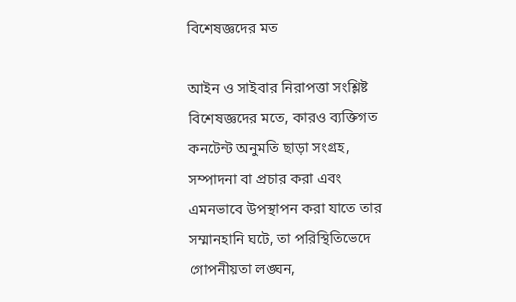বিশেষজ্ঞদের মত

আইন ও সাইবার নিরাপত্তা সংশ্লিষ্ট বিশেষজ্ঞদের মতে, কারও ব্যক্তিগত কনটেন্ট অনুমতি ছাড়া সংগ্রহ, সম্পাদনা বা প্রচার করা এবং এমনভাবে উপস্থাপন করা যাতে তার সম্মানহানি ঘটে, তা পরিস্থিতিভেদে গোপনীয়তা লঙ্ঘন,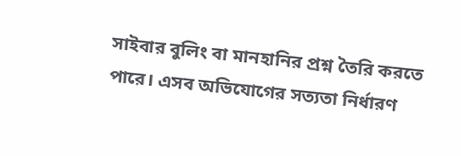সাইবার বুলিং বা মানহানির প্রশ্ন তৈরি করতে পারে। এসব অভিযোগের সত্যতা নির্ধারণ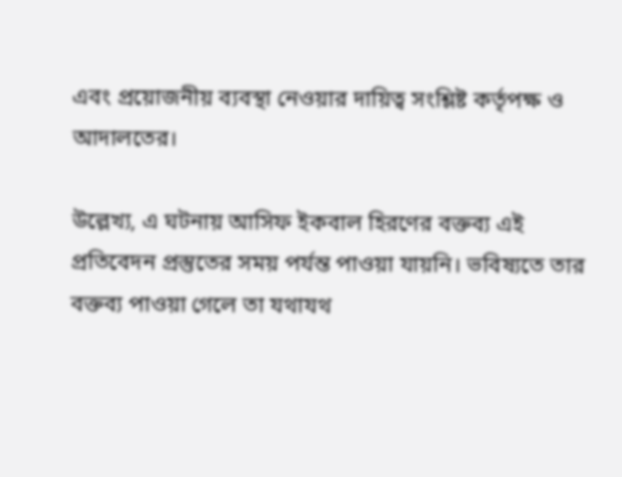এবং প্রয়োজনীয় ব্যবস্থা নেওয়ার দায়িত্ব সংশ্লিষ্ট কর্তৃপক্ষ ও আদালতের।

উল্লেখ্য, এ ঘটনায় আসিফ ইকবাল হিরণের বক্তব্য এই প্রতিবেদন প্রস্তুতের সময় পর্যন্ত পাওয়া যায়নি। ভবিষ্যতে তার বক্তব্য পাওয়া গেলে তা যথাযথ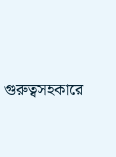গুরুত্বসহকারে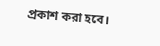প্রকাশ করা হবে।